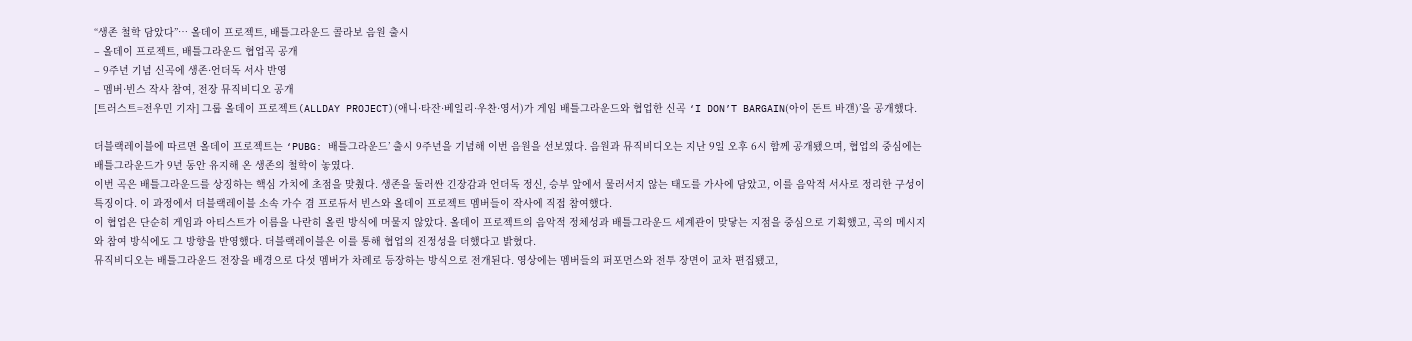“생존 철학 담았다”… 올데이 프로젝트, 배틀그라운드 콜라보 음원 출시
– 올데이 프로젝트, 배틀그라운드 협업곡 공개
– 9주년 기념 신곡에 생존·언더독 서사 반영
– 멤버·빈스 작사 참여, 전장 뮤직비디오 공개
[트러스트=전우민 기자] 그룹 올데이 프로젝트(ALLDAY PROJECT)(애니·타잔·베일리·우찬·영서)가 게임 배틀그라운드와 협업한 신곡 ‘I DON’T BARGAIN(아이 돈트 바갠)’을 공개했다.

더블랙레이블에 따르면 올데이 프로젝트는 ‘PUBG: 배틀그라운드’ 출시 9주년을 기념해 이번 음원을 선보였다. 음원과 뮤직비디오는 지난 9일 오후 6시 함께 공개됐으며, 협업의 중심에는 배틀그라운드가 9년 동안 유지해 온 생존의 철학이 놓였다.
이번 곡은 배틀그라운드를 상징하는 핵심 가치에 초점을 맞췄다. 생존을 둘러싼 긴장감과 언더독 정신, 승부 앞에서 물러서지 않는 태도를 가사에 담았고, 이를 음악적 서사로 정리한 구성이 특징이다. 이 과정에서 더블랙레이블 소속 가수 겸 프로듀서 빈스와 올데이 프로젝트 멤버들이 작사에 직접 참여했다.
이 협업은 단순히 게임과 아티스트가 이름을 나란히 올린 방식에 머물지 않았다. 올데이 프로젝트의 음악적 정체성과 배틀그라운드 세계관이 맞닿는 지점을 중심으로 기획했고, 곡의 메시지와 참여 방식에도 그 방향을 반영했다. 더블랙레이블은 이를 통해 협업의 진정성을 더했다고 밝혔다.
뮤직비디오는 배틀그라운드 전장을 배경으로 다섯 멤버가 차례로 등장하는 방식으로 전개된다. 영상에는 멤버들의 퍼포먼스와 전투 장면이 교차 편집됐고,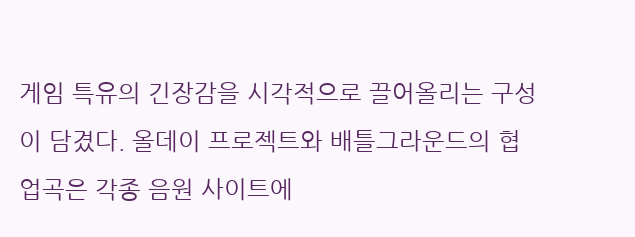게임 특유의 긴장감을 시각적으로 끌어올리는 구성이 담겼다. 올데이 프로젝트와 배틀그라운드의 협업곡은 각종 음원 사이트에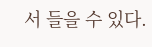서 들을 수 있다.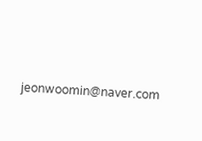jeonwoomin@naver.com